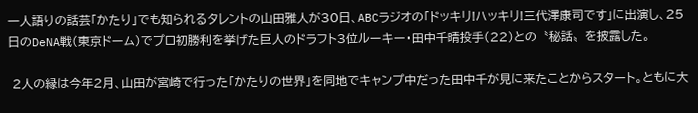一人語りの話芸「かたり」でも知られるタレントの山田雅人が30日、ABCラジオの「ドッキリ!ハッキリ!三代澤康司です」に出演し、25日のDeNA戦(東京ドーム)でプロ初勝利を挙げた巨人のドラフト3位ルーキー・田中千晴投手(22)との〝秘話〟を披露した。

 2人の縁は今年2月、山田が宮崎で行った「かたりの世界」を同地でキャンプ中だった田中千が見に来たことからスタート。ともに大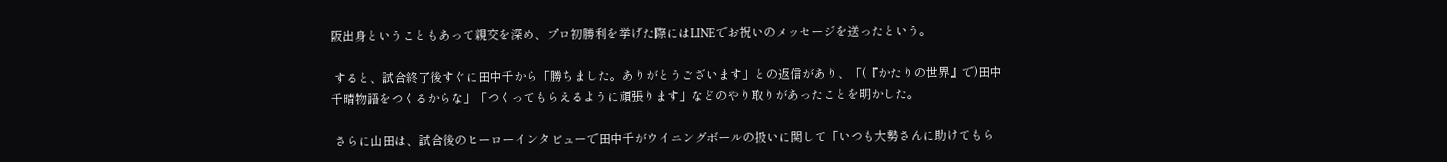阪出身ということもあって親交を深め、プロ初勝利を挙げた際にはLINEでお祝いのメッセージを送ったという。

 すると、試合終了後すぐに田中千から「勝ちました。ありがとうございます」との返信があり、「(『かたりの世界』で)田中千晴物語をつくるからな」「つくってもらえるように頑張ります」などのやり取りがあったことを明かした。

 さらに山田は、試合後のヒーローインタビューで田中千がウイニングボールの扱いに関して「いつも大勢さんに助けてもら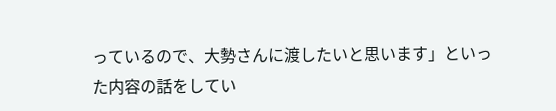っているので、大勢さんに渡したいと思います」といった内容の話をしてい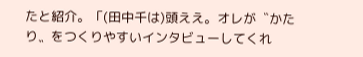たと紹介。「(田中千は)頭ええ。オレが〝かたり〟をつくりやすいインタビューしてくれ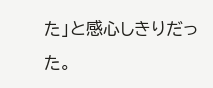た」と感心しきりだった。